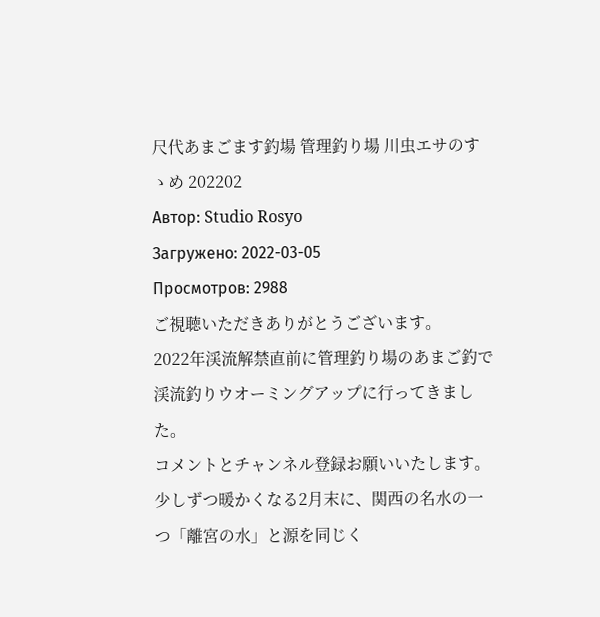尺代あまごます釣場 管理釣り場 川虫エサのすゝめ 202202
Автор: Studio Rosyo
Загружено: 2022-03-05
Просмотров: 2988
ご視聴いただきありがとうございます。
2022年渓流解禁直前に管理釣り場のあまご釣で渓流釣りウオーミングアップに行ってきました。
コメントとチャンネル登録お願いいたします。
少しずつ暖かくなる2月末に、関西の名水の一つ「離宮の水」と源を同じく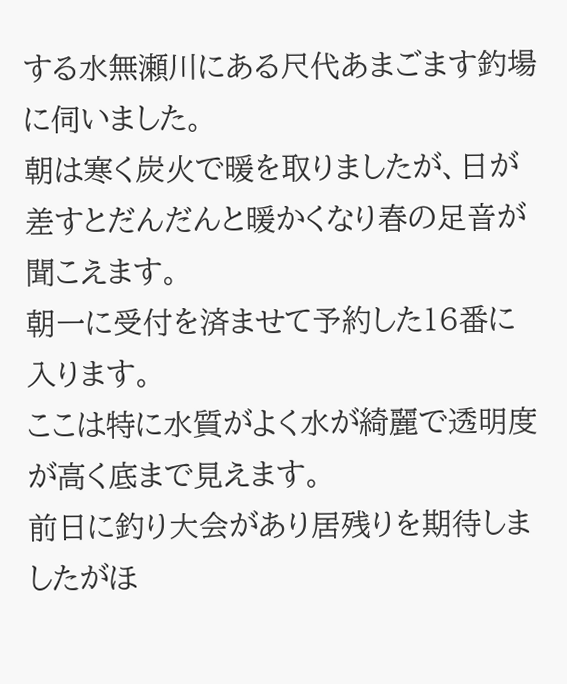する水無瀬川にある尺代あまごます釣場に伺いました。
朝は寒く炭火で暖を取りましたが、日が差すとだんだんと暖かくなり春の足音が聞こえます。
朝一に受付を済ませて予約した16番に入ります。
ここは特に水質がよく水が綺麗で透明度が高く底まで見えます。
前日に釣り大会があり居残りを期待しましたがほ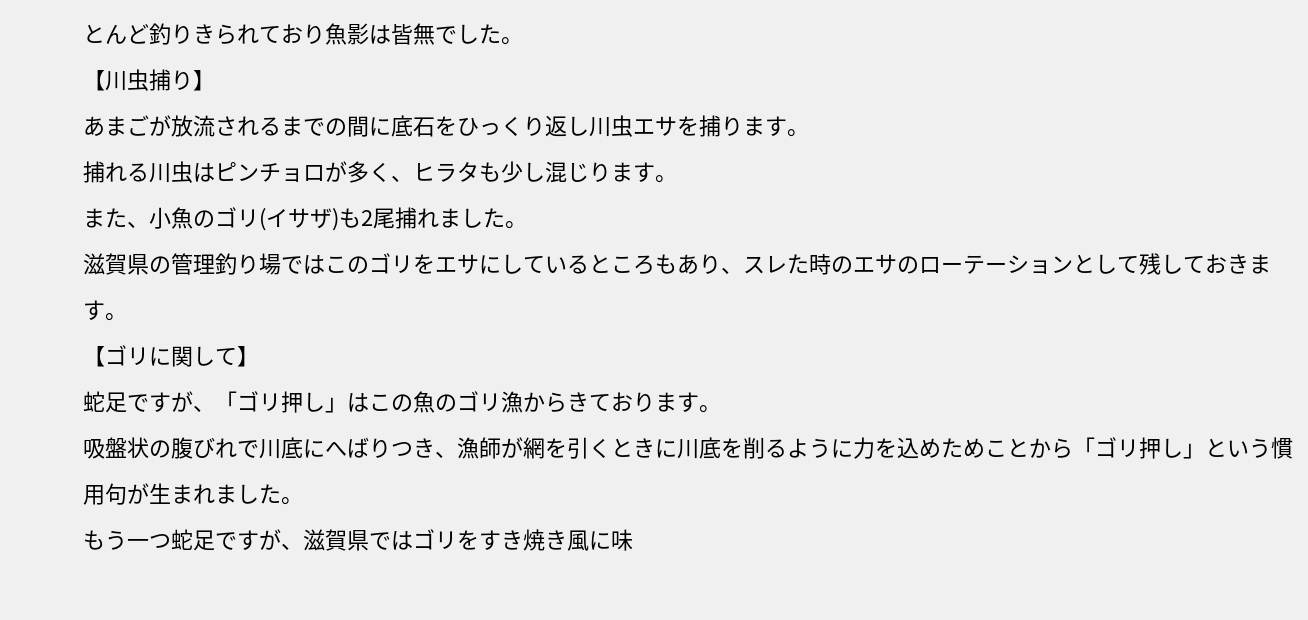とんど釣りきられており魚影は皆無でした。
【川虫捕り】
あまごが放流されるまでの間に底石をひっくり返し川虫エサを捕ります。
捕れる川虫はピンチョロが多く、ヒラタも少し混じります。
また、小魚のゴリ(イサザ)も2尾捕れました。
滋賀県の管理釣り場ではこのゴリをエサにしているところもあり、スレた時のエサのローテーションとして残しておきます。
【ゴリに関して】
蛇足ですが、「ゴリ押し」はこの魚のゴリ漁からきております。
吸盤状の腹びれで川底にへばりつき、漁師が網を引くときに川底を削るように力を込めためことから「ゴリ押し」という慣用句が生まれました。
もう一つ蛇足ですが、滋賀県ではゴリをすき焼き風に味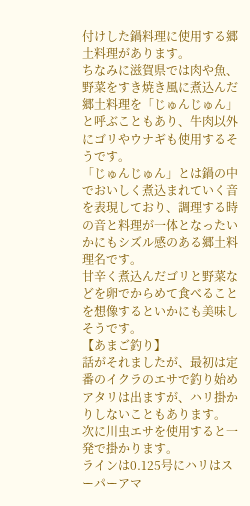付けした鍋料理に使用する郷土料理があります。
ちなみに滋賀県では肉や魚、野菜をすき焼き風に煮込んだ郷土料理を「じゅんじゅん」と呼ぶこともあり、牛肉以外にゴリやウナギも使用するそうです。
「じゅんじゅん」とは鍋の中でおいしく煮込まれていく音を表現しており、調理する時の音と料理が一体となったいかにもシズル感のある郷土料理名です。
甘辛く煮込んだゴリと野菜などを卵でからめて食べることを想像するといかにも美味しそうです。
【あまご釣り】
話がそれましたが、最初は定番のイクラのエサで釣り始めアタリは出ますが、ハリ掛かりしないこともあります。
次に川虫エサを使用すると一発で掛かります。
ラインは0.125号にハリはスーパーアマ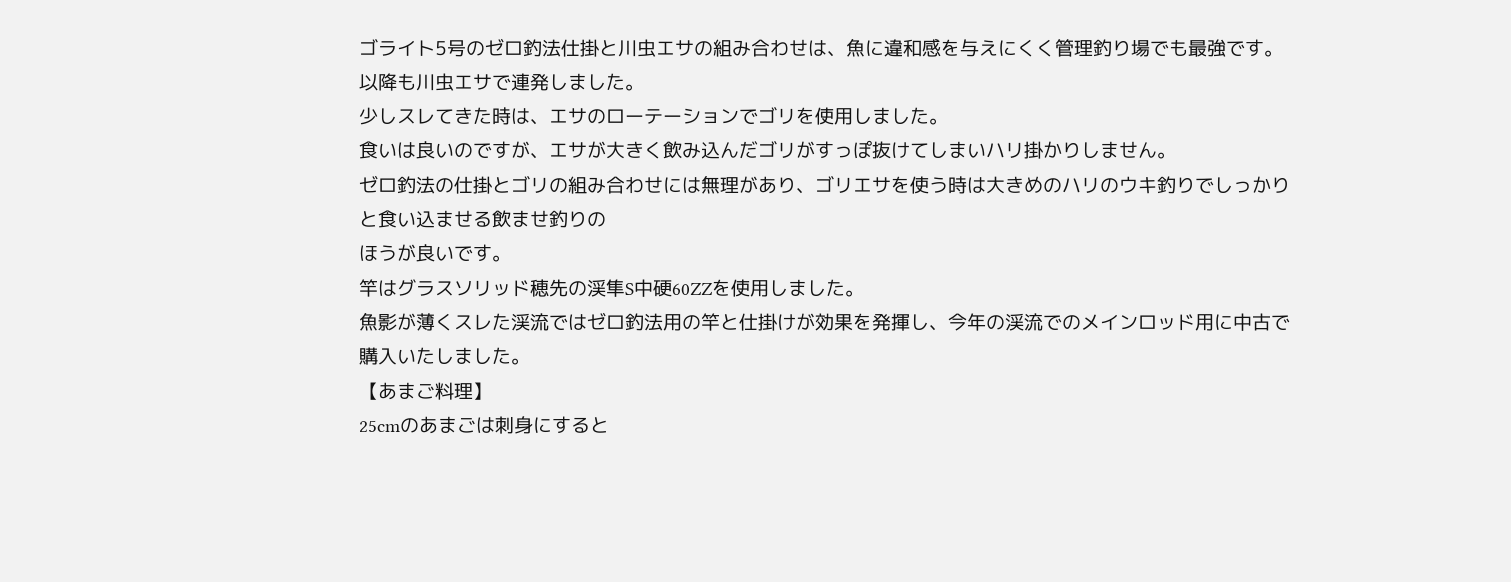ゴライト5号のゼロ釣法仕掛と川虫エサの組み合わせは、魚に違和感を与えにくく管理釣り場でも最強です。
以降も川虫エサで連発しました。
少しスレてきた時は、エサのローテーションでゴリを使用しました。
食いは良いのですが、エサが大きく飲み込んだゴリがすっぽ抜けてしまいハリ掛かりしません。
ゼロ釣法の仕掛とゴリの組み合わせには無理があり、ゴリエサを使う時は大きめのハリのウキ釣りでしっかりと食い込ませる飲ませ釣りの
ほうが良いです。
竿はグラスソリッド穂先の渓隼S中硬60ZZを使用しました。
魚影が薄くスレた渓流ではゼロ釣法用の竿と仕掛けが効果を発揮し、今年の渓流でのメインロッド用に中古で購入いたしました。
【あまご料理】
25cmのあまごは刺身にすると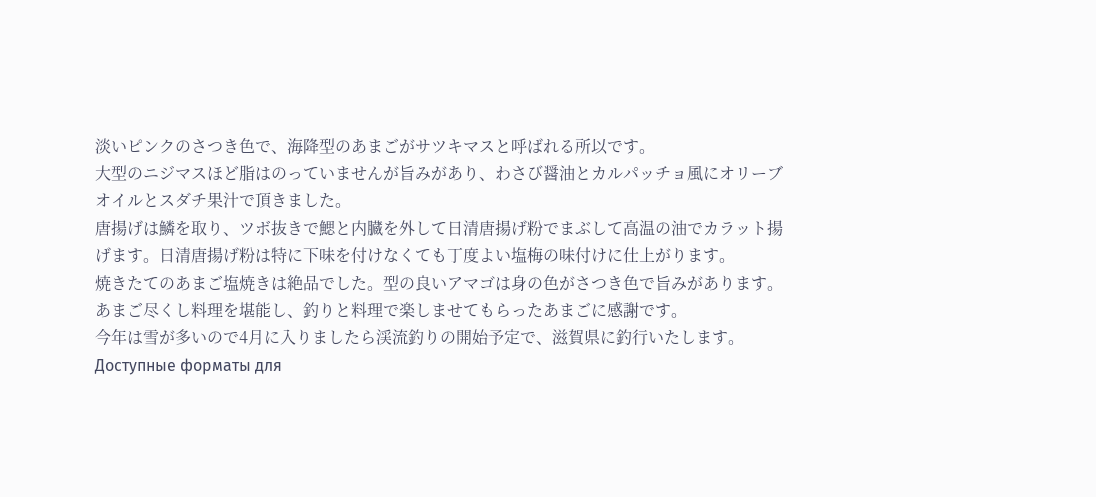淡いピンクのさつき色で、海降型のあまごがサツキマスと呼ばれる所以です。
大型のニジマスほど脂はのっていませんが旨みがあり、わさび醤油とカルパッチョ風にオリーブオイルとスダチ果汁で頂きました。
唐揚げは鱗を取り、ツボ抜きで鰓と内臓を外して日清唐揚げ粉でまぶして高温の油でカラット揚げます。日清唐揚げ粉は特に下味を付けなくても丁度よい塩梅の味付けに仕上がります。
焼きたてのあまご塩焼きは絶品でした。型の良いアマゴは身の色がさつき色で旨みがあります。
あまご尽くし料理を堪能し、釣りと料理で楽しませてもらったあまごに感謝です。
今年は雪が多いので4月に入りましたら渓流釣りの開始予定で、滋賀県に釣行いたします。
Доступные форматы для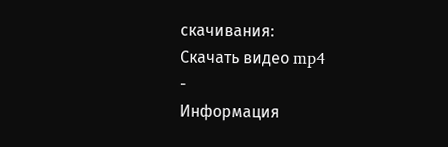скачивания:
Скачать видео mp4
-
Информация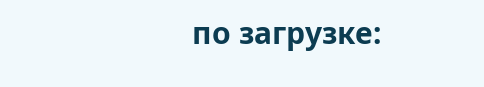по загрузке: